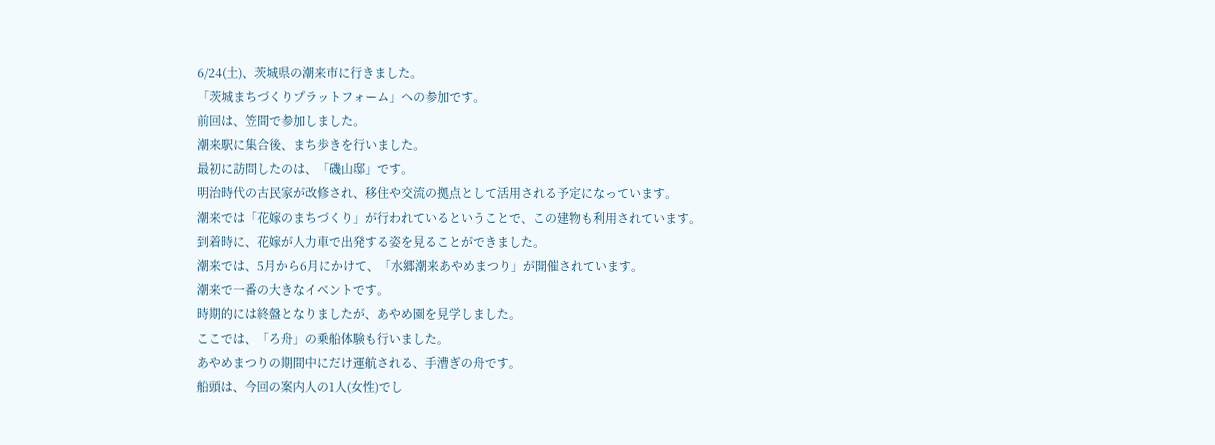6/24(土)、茨城県の潮来市に行きました。
「茨城まちづくりプラットフォーム」への参加です。
前回は、笠間で参加しました。
潮来駅に集合後、まち歩きを行いました。
最初に訪問したのは、「磯山邸」です。
明治時代の古民家が改修され、移住や交流の拠点として活用される予定になっています。
潮来では「花嫁のまちづくり」が行われているということで、この建物も利用されています。
到着時に、花嫁が人力車で出発する姿を見ることができました。
潮来では、5月から6月にかけて、「水郷潮来あやめまつり」が開催されています。
潮来で一番の大きなイベントです。
時期的には終盤となりましたが、あやめ園を見学しました。
ここでは、「ろ舟」の乗船体験も行いました。
あやめまつりの期間中にだけ運航される、手漕ぎの舟です。
船頭は、今回の案内人の1人(女性)でし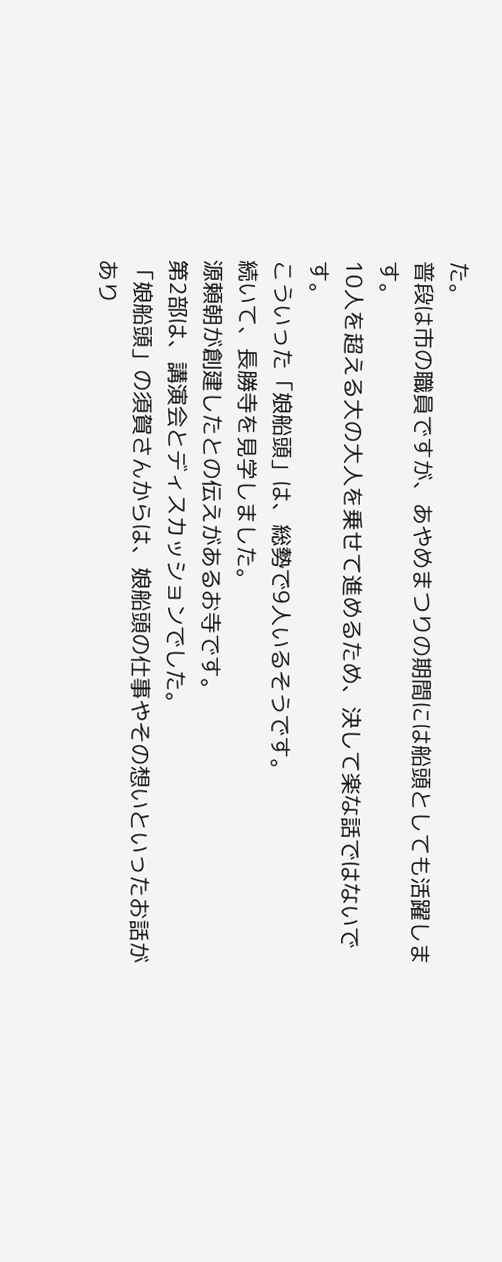た。
普段は市の職員ですが、あやめまつりの期間には船頭としても活躍します。
10人を超える大の大人を乗せて進めるため、決して楽な話ではないです。
こういった「娘船頭」は、総勢で9人いるそうです。
続いて、長勝寺を見学しました。
源頼朝が創建したとの伝えがあるお寺です。
第2部は、講演会とディスカッションでした。
「娘船頭」の須賀さんからは、娘船頭の仕事やその想いといったお話があり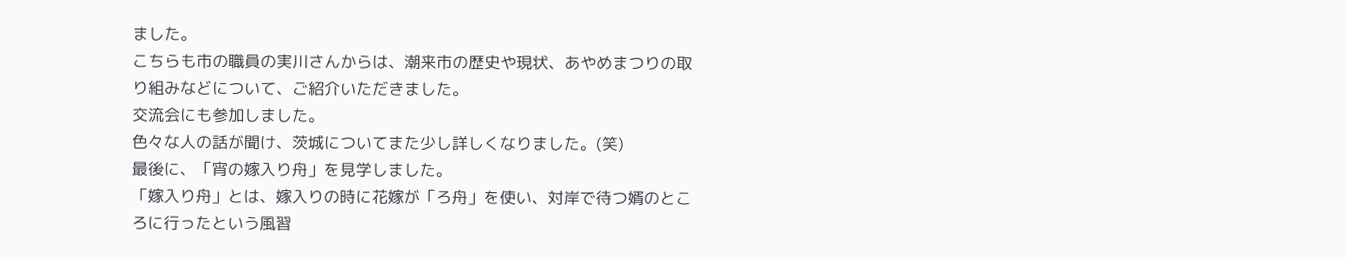ました。
こちらも市の職員の実川さんからは、潮来市の歴史や現状、あやめまつりの取り組みなどについて、ご紹介いただきました。
交流会にも参加しました。
色々な人の話が聞け、茨城についてまた少し詳しくなりました。(笑)
最後に、「宵の嫁入り舟」を見学しました。
「嫁入り舟」とは、嫁入りの時に花嫁が「ろ舟」を使い、対岸で待つ婿のところに行ったという風習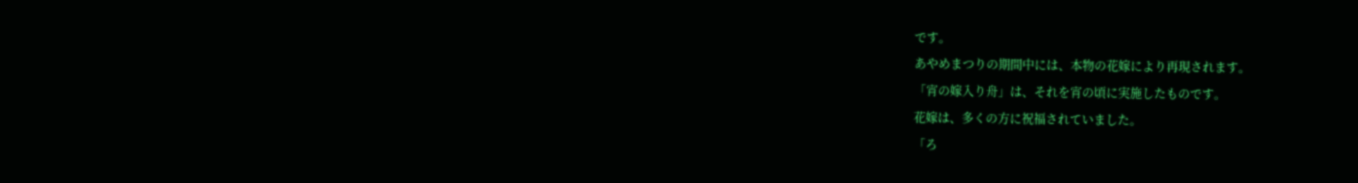です。
あやめまつりの期間中には、本物の花嫁により再現されます。
「宵の嫁入り舟」は、それを宵の頃に実施したものです。
花嫁は、多くの方に祝福されていました。
「ろ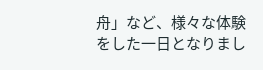舟」など、様々な体験をした一日となりまし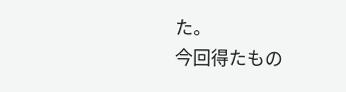た。
今回得たもの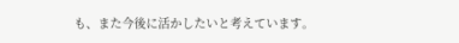も、また今後に活かしたいと考えています。